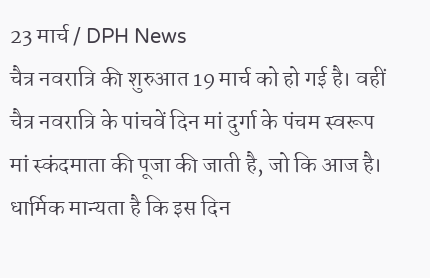23 मार्च / DPH News
चैत्र नवरात्रि की शुरुआत 19 मार्च को हो गई है। वहीं चैत्र नवरात्रि के पांचवें दिन मां दुर्गा के पंचम स्वरूप मां स्कंदमाता की पूजा की जाती है, जो कि आज है। धार्मिक मान्यता है कि इस दिन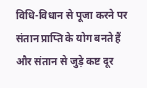विधि-विधान से पूजा करने पर संतान प्राप्ति के योग बनते हैं और संतान से जुड़े कष्ट दूर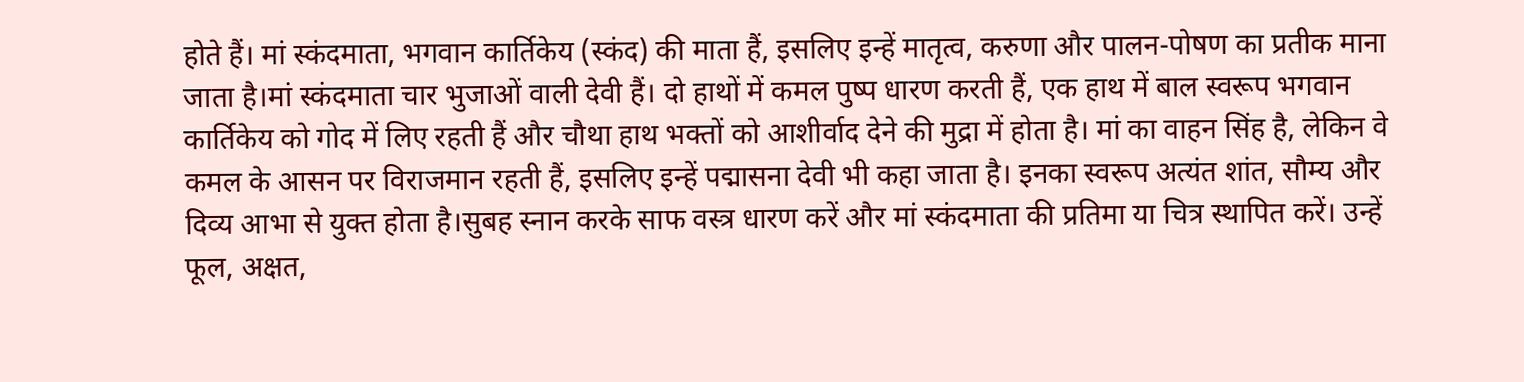होते हैं। मां स्कंदमाता, भगवान कार्तिकेय (स्कंद) की माता हैं, इसलिए इन्हें मातृत्व, करुणा और पालन-पोषण का प्रतीक माना जाता है।मां स्कंदमाता चार भुजाओं वाली देवी हैं। दो हाथों में कमल पुष्प धारण करती हैं, एक हाथ में बाल स्वरूप भगवान कार्तिकेय को गोद में लिए रहती हैं और चौथा हाथ भक्तों को आशीर्वाद देने की मुद्रा में होता है। मां का वाहन सिंह है, लेकिन वे कमल के आसन पर विराजमान रहती हैं, इसलिए इन्हें पद्मासना देवी भी कहा जाता है। इनका स्वरूप अत्यंत शांत, सौम्य और दिव्य आभा से युक्त होता है।सुबह स्नान करके साफ वस्त्र धारण करें और मां स्कंदमाता की प्रतिमा या चित्र स्थापित करें। उन्हें फूल, अक्षत,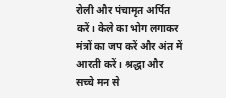रोली और पंचामृत अर्पित करें। केले का भोग लगाकर मंत्रों का जप करें और अंत में आरती करें। श्रद्धा और सच्चे मन से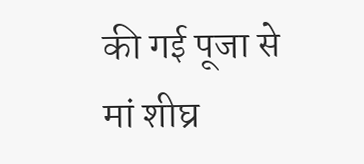की गई पूजा से मां शीघ्र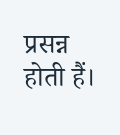प्रसन्न होती हैं।